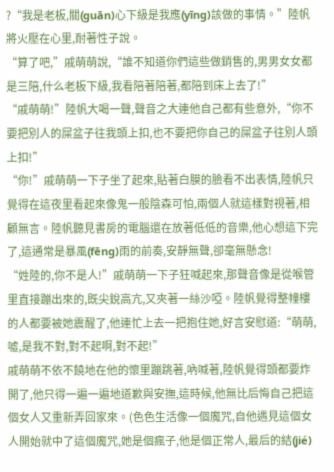?“我是老板,關(guān)心下級是我應(yīng)該做的事情。”陸帆將火壓在心里,耐著性子說。
“算了吧,”戚萌萌說,“誰不知道你們這些做銷售的,男男女女都是三陪,什么老板下級,我看陪著陪著,都陪到床上去了!”
“戚萌萌!”陸帆大喝一聲,聲音之大連他自己都有些意外,“你不要把別人的屎盆子往我頭上扣,也不要把你自己的屎盆子往別人頭上扣!”
“你!”戚萌萌一下子坐了起來,貼著白膜的臉看不出表情,陸帆只覺得在這夜里看起來像鬼一般陰森可怕,兩個人就這樣對視著,相顧無言。陸帆聽見書房的電腦還在放著低低的音樂,他心想這下完了,這通常是暴風(fēng)雨的前奏,安靜無聲,卻毫無懸念!
“姓陸的,你不是人!”戚萌萌一下子狂喊起來,那聲音像是從喉管里直接蹦出來的,既尖銳高亢,又夾著一絲沙啞。陸帆覺得整幢樓的人都要被她震醒了,他連忙上去一把抱住她,好言安慰道:“萌萌,噓,是我不對,對不起啊,對不起!”
戚萌萌不依不饒地在他的懷里蹦跳著,吶喊著,陸帆覺得頭都要炸開了,他只得一遍一遍地道歉與安撫,這時候,他無比后悔自己把這個女人又重新弄回家來。(色色生活像一個魔咒,自他遇見這個女人開始就中了這個魔咒,她是個瘋子,他是個正常人,最后的結(jié)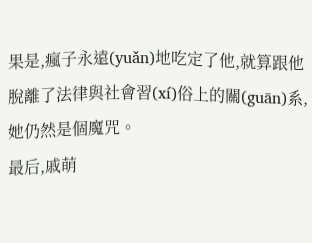果是,瘋子永遠(yuǎn)地吃定了他,就算跟他脫離了法律與社會習(xí)俗上的關(guān)系,她仍然是個魔咒。
最后,戚萌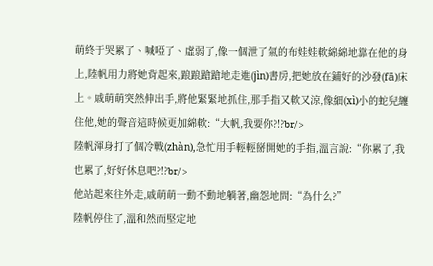萌終于哭累了、喊啞了、虛弱了,像一個泄了氣的布娃娃軟綿綿地靠在他的身上,陸帆用力將她背起來,踉踉蹌蹌地走進(jìn)書房,把她放在鋪好的沙發(fā)床上。戚萌萌突然伸出手,將他緊緊地抓住,那手指又軟又涼,像細(xì)小的蛇兒纏住他,她的聲音這時候更加綿軟:“大帆,我要你?!?br/>
陸帆渾身打了個冷戰(zhàn),急忙用手輕輕掰開她的手指,溫言說:“你累了,我也累了,好好休息吧?!?br/>
他站起來往外走,戚萌萌一動不動地躺著,幽怨地問:“為什么?”
陸帆停住了,溫和然而堅定地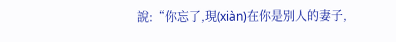說:“你忘了,現(xiàn)在你是別人的妻子,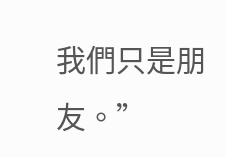我們只是朋友。”